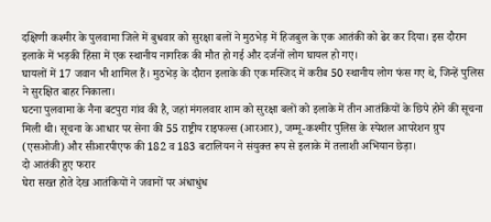दक्षिणी कश्मीर के पुलवामा जिले में बुधवार को सुरक्षा बलों ने मुठभेड़ में हिजबुल के एक आतंकी को ढेर कर दिया। इस दौरान इलाके में भड़की हिंसा में एक स्थानीय नागरिक की मौत हो गई और दर्जनों लोग घायल हो गए।
घायलों में 17 जवान भी शामिल हैं। मुठभेड़ के दौरान इलाके की एक मस्जिद में करीब 50 स्थानीय लोग फंस गए थे, जिन्हें पुलिस ने सुरक्षित बाहर निकाला।
घटना पुलवामा के नैना बटपुरा गांव की है, जहां मंगलवार शाम को सुरक्षा बलों को इलाके में तीन आतंकियों के छिपे होने की सूचना मिली थी। सूचना के आधार पर सेना की 55 राष्ट्रीय राइफल्स (आरआर), जम्मू-कश्मीर पुलिस के स्पेशल आपरेशन ग्रुप (एसओजी) और सीआरपीएफ की 182 व 183 बटालियन ने संयुक्त रूप से इलाके में तलाशी अभियान छेड़ा।
दो आतंकी हुए फरार
घेरा सख्त होते देख आतंकियों ने जवानों पर अंधाधुंध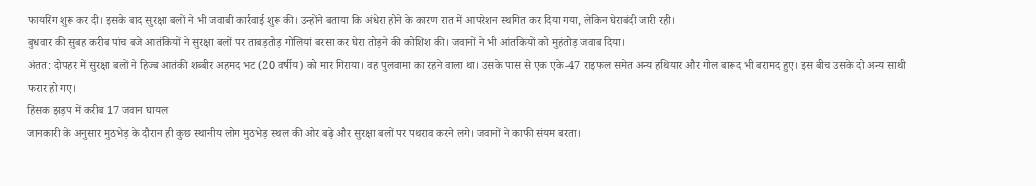फायरिंग शुरू कर दी। इसके बाद सुरक्षा बलों ने भी जवाबी कार्रवाई शुरू की। उन्होंने बताया कि अंधेरा होने के कारण रात में आपरेशन स्थगित कर दिया गया, लेकिन घेराबंदी जारी रही।
बुधवार की सुबह करीब पांच बजे आतंकियों ने सुरक्षा बलों पर ताबड़तोड़ गोलियां बरसा कर घेरा तोड़ने की कोशिश की। जवानों ने भी आंतकियों को मुहंतोड़ जवाब दिया।
अंतत: दोपहर में सुरक्षा बलों ने हिज्ब आतंकी शब्बीर अहमद भट (20 वर्षीय) को मार गिराया। वह पुलवामा का रहने वाला था। उसके पास से एक एके-47 राइफल समेत अन्य हथियार और गोल बारूद भी बरामद हुए। इस बीच उसके दो अन्य साथी फरार हो गए।
हिंसक झड़प में करीब 17 जवान घायल
जानकारी के अनुसार मुठभेड़ के दौरान ही कुछ स्थानीय लोग मुठभेड़ स्थल की ओर बढ़े और सुरक्षा बलों पर पथराव करने लगे। जवानों ने काफी संयम बरता।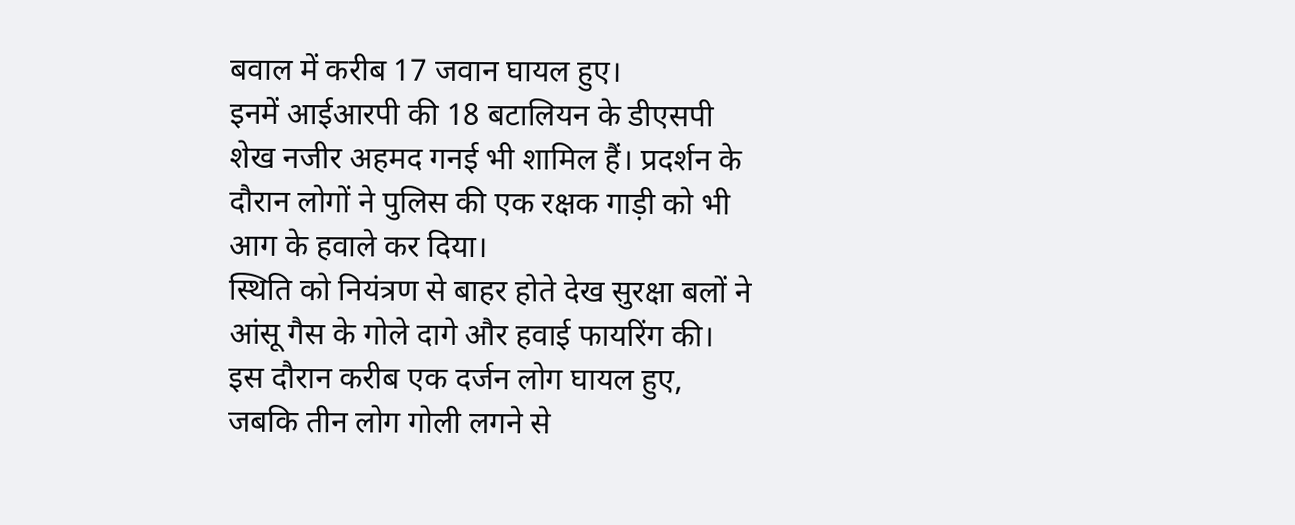बवाल में करीब 17 जवान घायल हुए।
इनमें आईआरपी की 18 बटालियन के डीएसपी शेख नजीर अहमद गनई भी शामिल हैं। प्रदर्शन के दौरान लोगों ने पुलिस की एक रक्षक गाड़ी को भी आग के हवाले कर दिया।
स्थिति को नियंत्रण से बाहर होते देख सुरक्षा बलों ने आंसू गैस के गोले दागे और हवाई फायरिंग की। इस दौरान करीब एक दर्जन लोग घायल हुए, जबकि तीन लोग गोली लगने से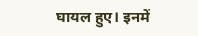घायल हुए। इनमें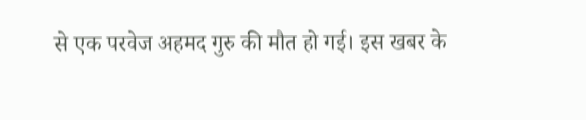से एक परवेज अहमद गुरु की मौत हो गई। इस खबर के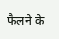फैलने के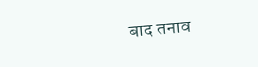बाद तनाव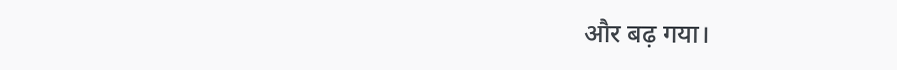और बढ़ गया।